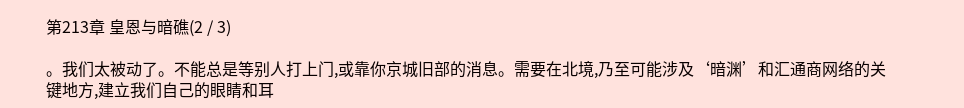第213章 皇恩与暗礁(2 / 3)

。我们太被动了。不能总是等别人打上门,或靠你京城旧部的消息。需要在北境,乃至可能涉及‘暗渊’和汇通商网络的关键地方,建立我们自己的眼睛和耳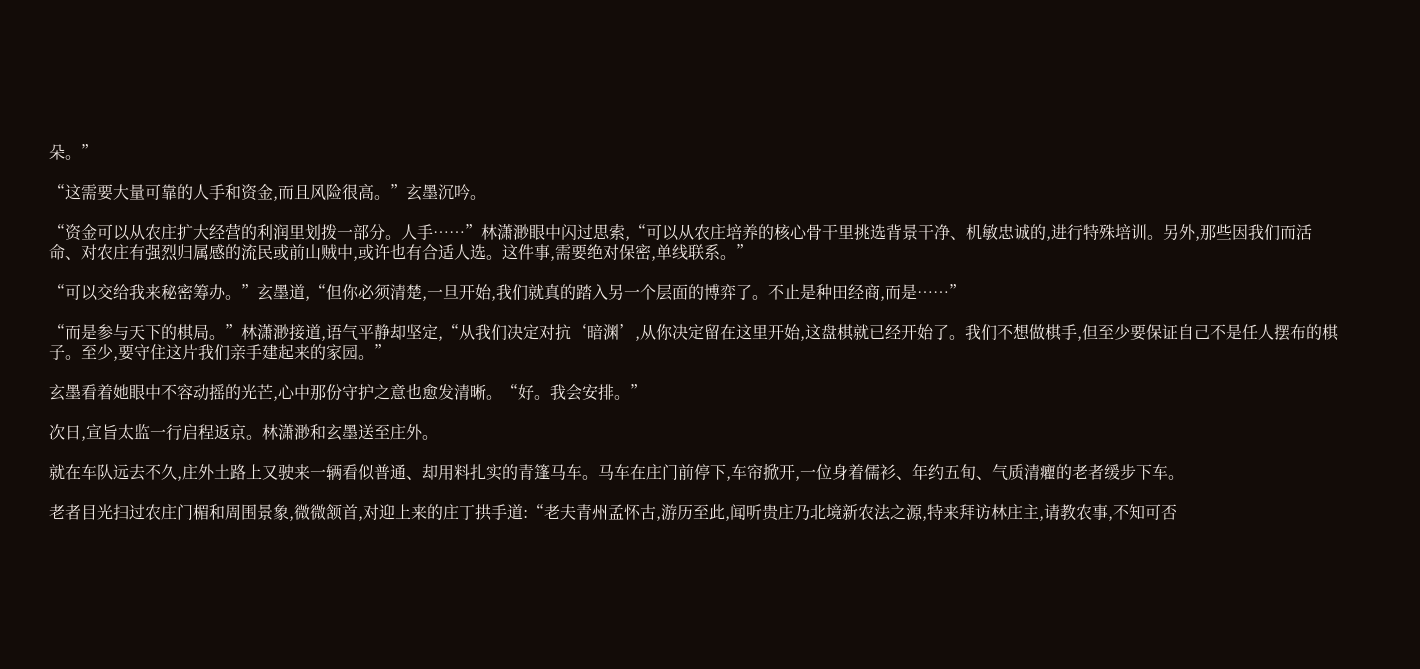朵。”

“这需要大量可靠的人手和资金,而且风险很高。”玄墨沉吟。

“资金可以从农庄扩大经营的利润里划拨一部分。人手……”林潇渺眼中闪过思索,“可以从农庄培养的核心骨干里挑选背景干净、机敏忠诚的,进行特殊培训。另外,那些因我们而活命、对农庄有强烈归属感的流民或前山贼中,或许也有合适人选。这件事,需要绝对保密,单线联系。”

“可以交给我来秘密筹办。”玄墨道,“但你必须清楚,一旦开始,我们就真的踏入另一个层面的博弈了。不止是种田经商,而是……”

“而是参与天下的棋局。”林潇渺接道,语气平静却坚定,“从我们决定对抗‘暗渊’,从你决定留在这里开始,这盘棋就已经开始了。我们不想做棋手,但至少要保证自己不是任人摆布的棋子。至少,要守住这片我们亲手建起来的家园。”

玄墨看着她眼中不容动摇的光芒,心中那份守护之意也愈发清晰。“好。我会安排。”

次日,宣旨太监一行启程返京。林潇渺和玄墨送至庄外。

就在车队远去不久,庄外土路上又驶来一辆看似普通、却用料扎实的青篷马车。马车在庄门前停下,车帘掀开,一位身着儒衫、年约五旬、气质清癯的老者缓步下车。

老者目光扫过农庄门楣和周围景象,微微颔首,对迎上来的庄丁拱手道:“老夫青州孟怀古,游历至此,闻听贵庄乃北境新农法之源,特来拜访林庄主,请教农事,不知可否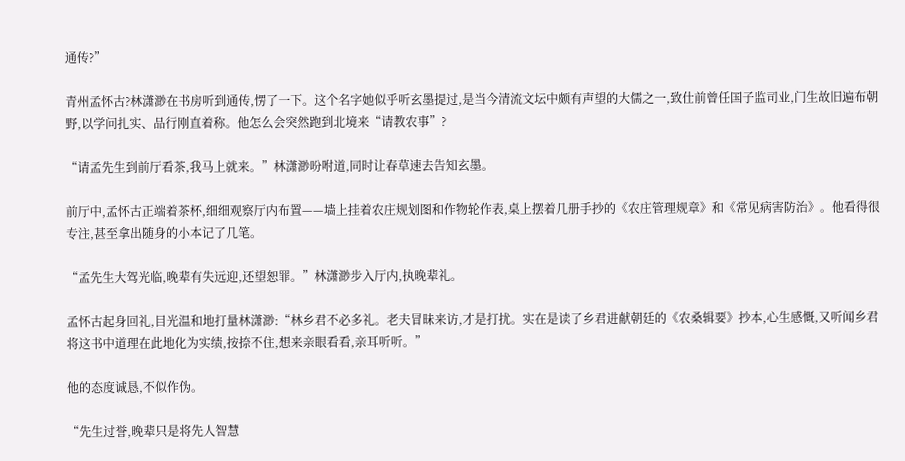通传?”

青州孟怀古?林潇渺在书房听到通传,愣了一下。这个名字她似乎听玄墨提过,是当今清流文坛中颇有声望的大儒之一,致仕前曾任国子监司业,门生故旧遍布朝野,以学问扎实、品行刚直着称。他怎么会突然跑到北境来“请教农事”?

“请孟先生到前厅看茶,我马上就来。”林潇渺吩咐道,同时让春草速去告知玄墨。

前厅中,孟怀古正端着茶杯,细细观察厅内布置——墙上挂着农庄规划图和作物轮作表,桌上摆着几册手抄的《农庄管理规章》和《常见病害防治》。他看得很专注,甚至拿出随身的小本记了几笔。

“孟先生大驾光临,晚辈有失远迎,还望恕罪。”林潇渺步入厅内,执晚辈礼。

孟怀古起身回礼,目光温和地打量林潇渺:“林乡君不必多礼。老夫冒昧来访,才是打扰。实在是读了乡君进献朝廷的《农桑辑要》抄本,心生感慨,又听闻乡君将这书中道理在此地化为实绩,按捺不住,想来亲眼看看,亲耳听听。”

他的态度诚恳,不似作伪。

“先生过誉,晚辈只是将先人智慧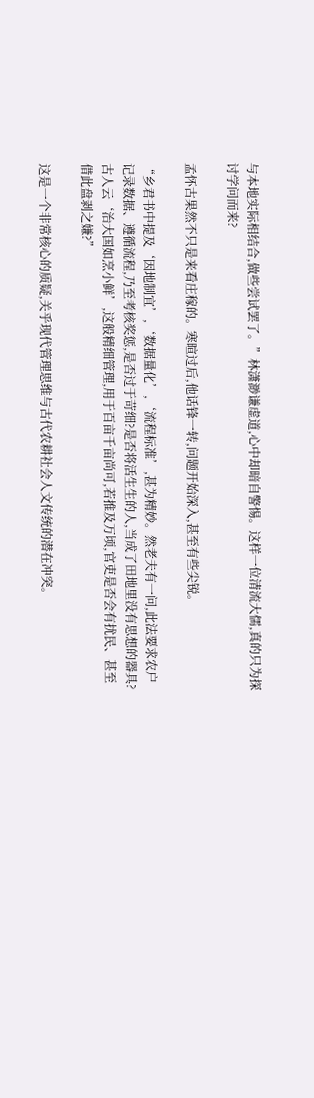与本地实际相结合,做些尝试罢了。”林潇渺谦虚道,心中却暗自警惕。这样一位清流大儒,真的只为探讨学问而来?

孟怀古果然不只是来看庄稼的。寒暄过后,他话锋一转,问题开始深入,甚至有些尖锐。

“乡君书中提及‘因地制宜’,‘数据量化’,‘流程标准’,甚为精妙。然老夫有一问,此法要求农户记录数据、遵循流程,乃至考核奖惩,是否过于苛细?是否将活生生的人,当成了田地里没有思想的器具?古人云‘治大国如烹小鲜’,这般精细管理,用于百亩千亩尚可,若推及万顷,官吏是否会有扰民、甚至借此盘剥之嫌?”

这是一个非常核心的质疑,关乎现代管理思维与古代农耕社会人文传统的潜在冲突。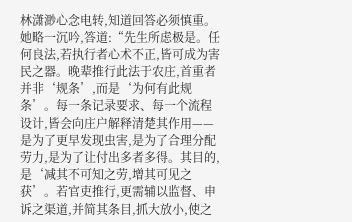林潇渺心念电转,知道回答必须慎重。她略一沉吟,答道:“先生所虑极是。任何良法,若执行者心术不正,皆可成为害民之器。晚辈推行此法于农庄,首重者并非‘规条’,而是‘为何有此规条’。每一条记录要求、每一个流程设计,皆会向庄户解释清楚其作用——是为了更早发现虫害,是为了合理分配劳力,是为了让付出多者多得。其目的,是‘减其不可知之劳,增其可见之获’。若官吏推行,更需辅以监督、申诉之渠道,并简其条目,抓大放小,使之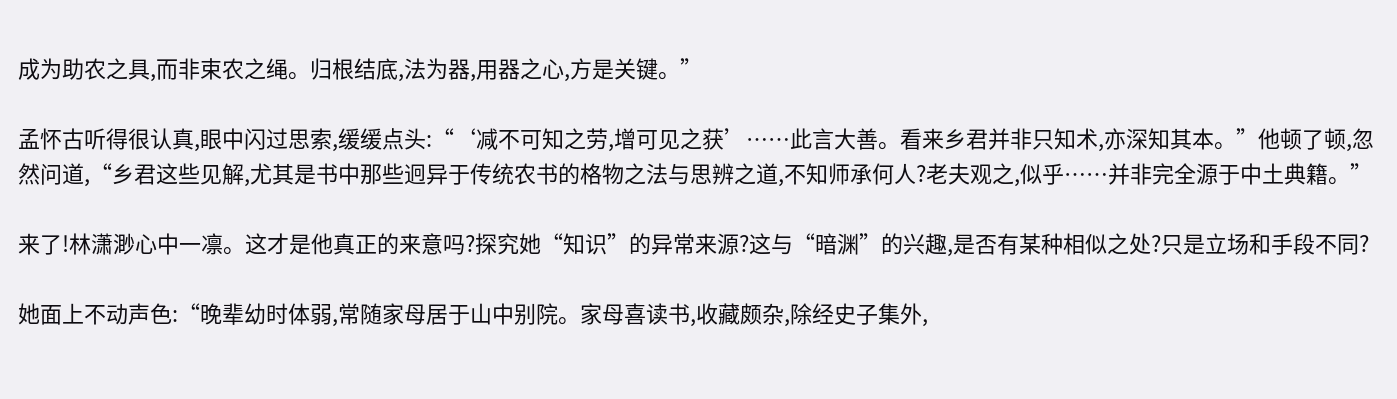成为助农之具,而非束农之绳。归根结底,法为器,用器之心,方是关键。”

孟怀古听得很认真,眼中闪过思索,缓缓点头:“‘减不可知之劳,增可见之获’……此言大善。看来乡君并非只知术,亦深知其本。”他顿了顿,忽然问道,“乡君这些见解,尤其是书中那些迥异于传统农书的格物之法与思辨之道,不知师承何人?老夫观之,似乎……并非完全源于中土典籍。”

来了!林潇渺心中一凛。这才是他真正的来意吗?探究她“知识”的异常来源?这与“暗渊”的兴趣,是否有某种相似之处?只是立场和手段不同?

她面上不动声色:“晚辈幼时体弱,常随家母居于山中别院。家母喜读书,收藏颇杂,除经史子集外,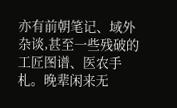亦有前朝笔记、域外杂谈,甚至一些残破的工匠图谱、医农手札。晚辈闲来无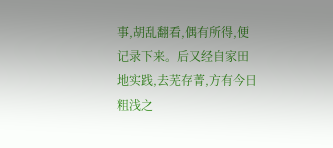事,胡乱翻看,偶有所得,便记录下来。后又经自家田地实践,去芜存菁,方有今日粗浅之